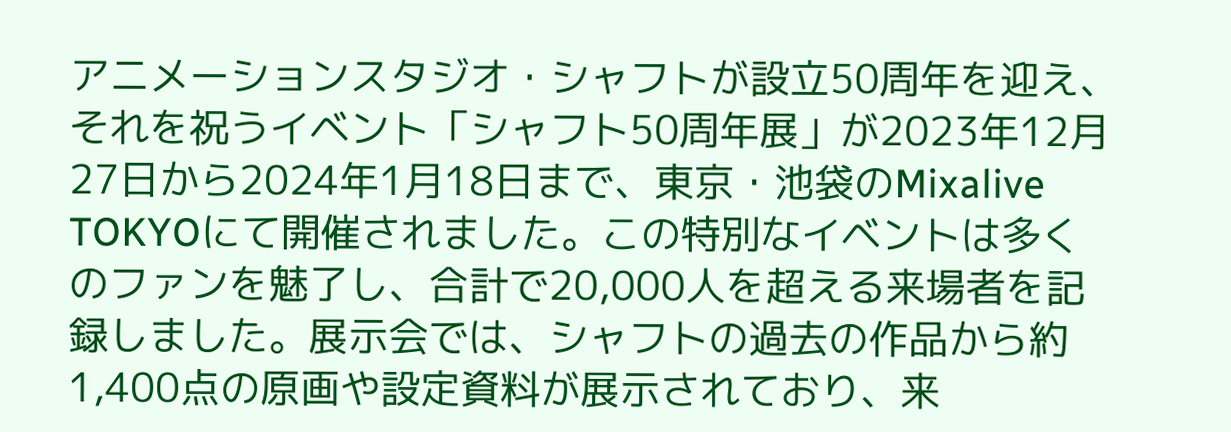アニメーションスタジオ・シャフトが設立50周年を迎え、それを祝うイベント「シャフト50周年展」が2023年12月27日から2024年1月18日まで、東京・池袋のMixalive TOKYOにて開催されました。この特別なイベントは多くのファンを魅了し、合計で20,000人を超える来場者を記録しました。展示会では、シャフトの過去の作品から約1,400点の原画や設定資料が展示されており、来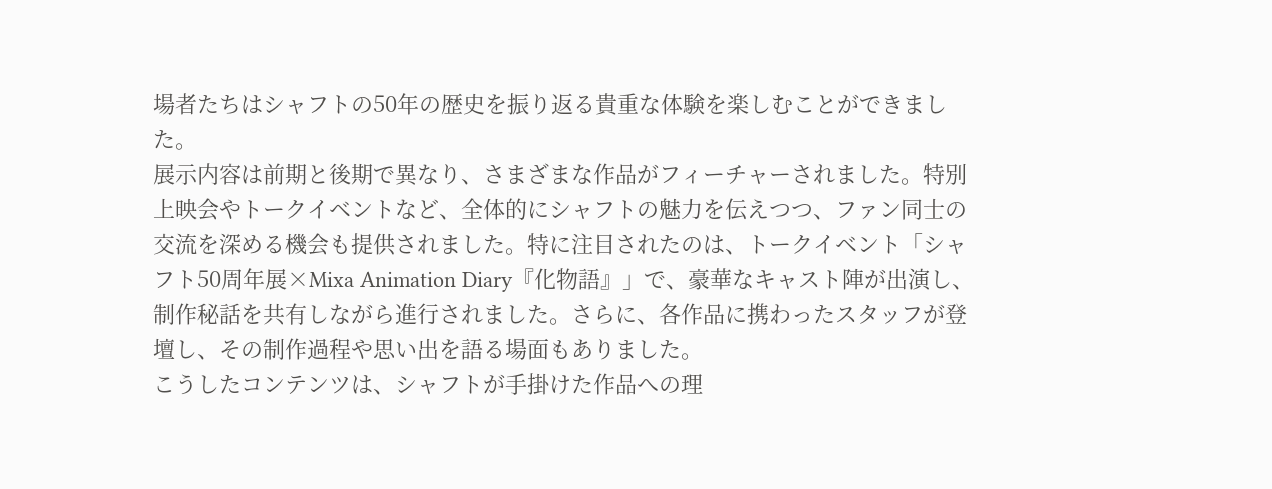場者たちはシャフトの50年の歴史を振り返る貴重な体験を楽しむことができました。
展示内容は前期と後期で異なり、さまざまな作品がフィーチャーされました。特別上映会やトークイベントなど、全体的にシャフトの魅力を伝えつつ、ファン同士の交流を深める機会も提供されました。特に注目されたのは、トークイベント「シャフト50周年展×Mixa Animation Diary『化物語』」で、豪華なキャスト陣が出演し、制作秘話を共有しながら進行されました。さらに、各作品に携わったスタッフが登壇し、その制作過程や思い出を語る場面もありました。
こうしたコンテンツは、シャフトが手掛けた作品への理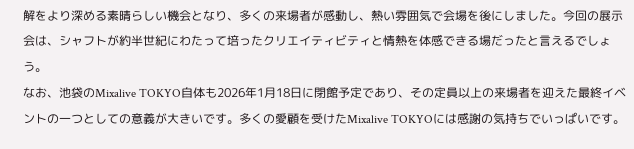解をより深める素晴らしい機会となり、多くの来場者が感動し、熱い雰囲気で会場を後にしました。今回の展示会は、シャフトが約半世紀にわたって培ったクリエイティビティと情熱を体感できる場だったと言えるでしょう。
なお、池袋のMixalive TOKYO自体も2026年1月18日に閉館予定であり、その定員以上の来場者を迎えた最終イベントの一つとしての意義が大きいです。多くの愛顧を受けたMixalive TOKYOには感謝の気持ちでいっぱいです。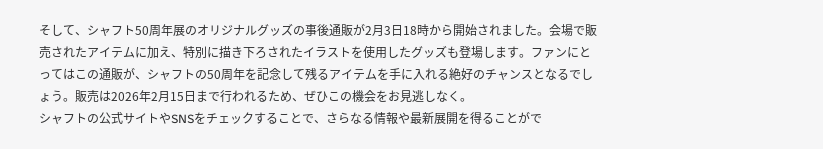そして、シャフト50周年展のオリジナルグッズの事後通販が2月3日18時から開始されました。会場で販売されたアイテムに加え、特別に描き下ろされたイラストを使用したグッズも登場します。ファンにとってはこの通販が、シャフトの50周年を記念して残るアイテムを手に入れる絶好のチャンスとなるでしょう。販売は2026年2月15日まで行われるため、ぜひこの機会をお見逃しなく。
シャフトの公式サイトやSNSをチェックすることで、さらなる情報や最新展開を得ることがで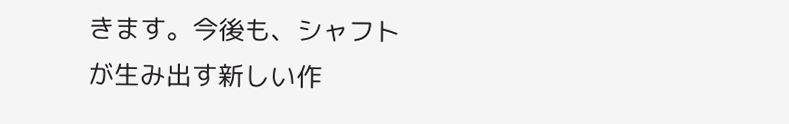きます。今後も、シャフトが生み出す新しい作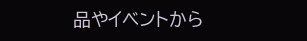品やイベントから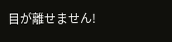目が離せません!